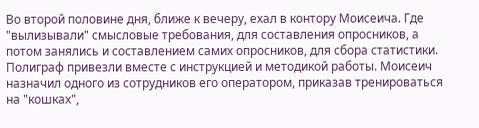Во второй половине дня, ближе к вечеру, ехал в контору Моисеича. Где "вылизывали" смысловые требования, для составления опросников, а потом занялись и составлением самих опросников, для сбора статистики. Полиграф привезли вместе с инструкцией и методикой работы. Моисеич назначил одного из сотрудников его оператором, приказав тренироваться на "кошках",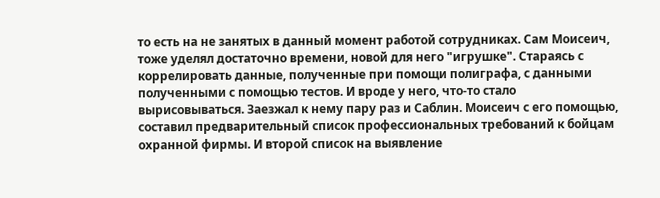то есть на не занятых в данный момент работой сотрудниках. Сам Моисеич, тоже уделял достаточно времени, новой для него "игрушке". Стараясь с коррелировать данные, полученные при помощи полиграфа, с данными полученными с помощью тестов. И вроде у него, что-то стало вырисовываться. Заезжал к нему пару раз и Саблин. Моисеич с его помощью, составил предварительный список профессиональных требований к бойцам охранной фирмы. И второй список на выявление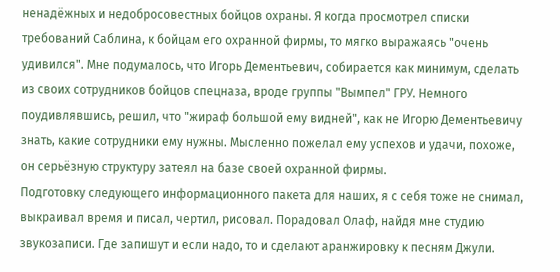ненадёжных и недобросовестных бойцов охраны. Я когда просмотрел списки требований Саблина, к бойцам его охранной фирмы, то мягко выражаясь "очень удивился". Мне подумалось, что Игорь Дементьевич, собирается как минимум, сделать из своих сотрудников бойцов спецназа, вроде группы "Вымпел" ГРУ. Немного поудивлявшись, решил, что "жираф большой ему видней", как не Игорю Дементьевичу знать, какие сотрудники ему нужны. Мысленно пожелал ему успехов и удачи, похоже, он серьёзную структуру затеял на базе своей охранной фирмы.
Подготовку следующего информационного пакета для наших, я с себя тоже не снимал, выкраивал время и писал, чертил, рисовал. Порадовал Олаф, найдя мне студию звукозаписи. Где запишут и если надо, то и сделают аранжировку к песням Джули.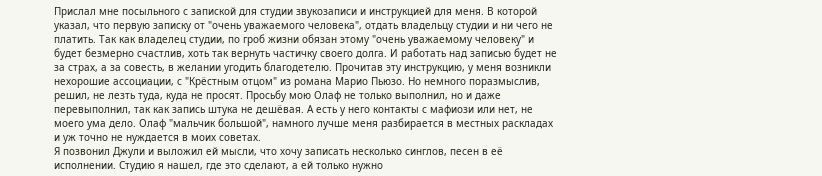Прислал мне посыльного с запиской для студии звукозаписи и инструкцией для меня. В которой указал, что первую записку от "очень уважаемого человека", отдать владельцу студии и ни чего не платить. Так как владелец студии, по гроб жизни обязан этому "очень уважаемому человеку" и будет безмерно счастлив, хоть так вернуть частичку своего долга. И работать над записью будет не за страх, а за совесть, в желании угодить благодетелю. Прочитав эту инструкцию, у меня возникли нехорошие ассоциации, с "Крёстным отцом" из романа Марио Пьюзо. Но немного поразмыслив, решил, не лезть туда, куда не просят. Просьбу мою Олаф не только выполнил, но и даже перевыполнил, так как запись штука не дешёвая. А есть у него контакты с мафиози или нет, не моего ума дело. Олаф "мальчик большой", намного лучше меня разбирается в местных раскладах и уж точно не нуждается в моих советах.
Я позвонил Джули и выложил ей мысли, что хочу записать несколько синглов, песен в её исполнении. Студию я нашел, где это сделают, а ей только нужно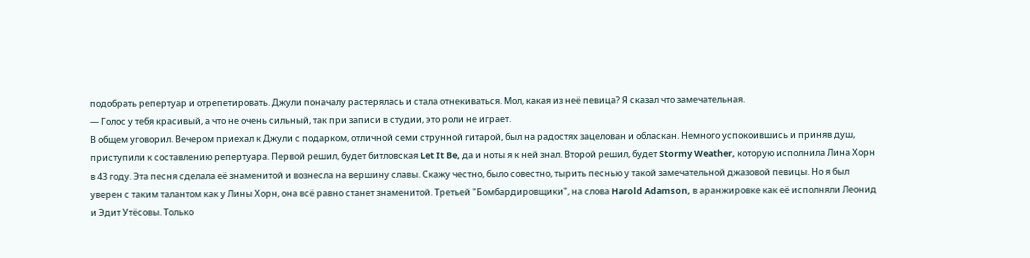подобрать репертуар и отрепетировать. Джули поначалу растерялась и стала отнекиваться. Мол, какая из неё певица? Я сказал что замечательная.
— Голос у тебя красивый, а что не очень сильный, так при записи в студии, это роли не играет.
В общем уговорил. Вечером приехал к Джули с подарком, отличной семи струнной гитарой, был на радостях зацелован и обласкан. Немного успокоившись и приняв душ, приступили к составлению репертуара. Первой решил, будет битловская Let It Be, да и ноты я к ней знал. Второй решил, будет Stormy Weather, которую исполнила Лина Хорн в 43 году. Эта песня сделала её знаменитой и вознесла на вершину славы. Скажу честно, было совестно, тырить песнью у такой замечательной джазовой певицы. Но я был уверен с таким талантом как у Лины Хорн, она всё равно станет знаменитой. Третьей "Бомбардировщики", на слова Harold Adamson, в аранжировке как её исполняли Леонид и Эдит Утёсовы. Только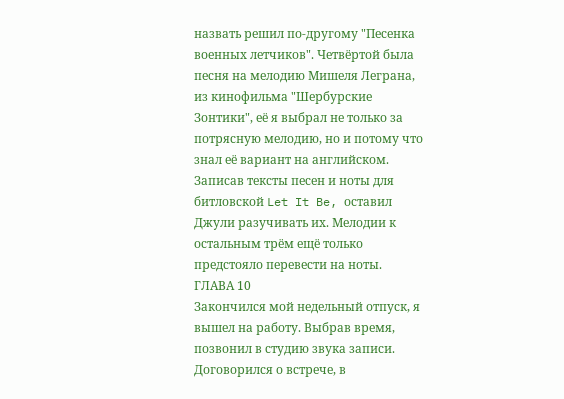назвать решил по-другому "Песенка военных летчиков". Четвёртой была песня на мелодию Мишеля Леграна, из кинофильма "Шербурские Зонтики", её я выбрал не только за потрясную мелодию, но и потому что знал её вариант на английском. Записав тексты песен и ноты для битловской Let It Be, оставил Джули разучивать их. Мелодии к остальным трём ещё только предстояло перевести на ноты.
ГЛАВА 10
Закончился мой недельный отпуск, я вышел на работу. Выбрав время, позвонил в студию звука записи. Договорился о встрече, в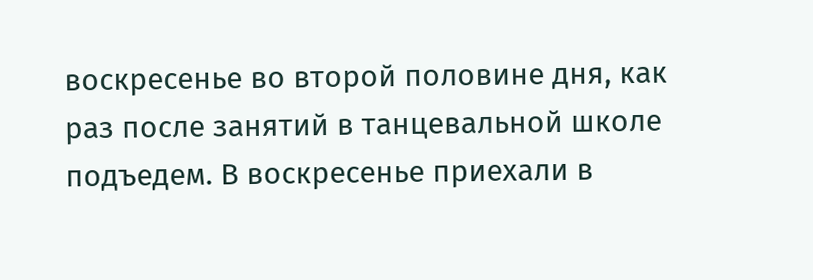воскресенье во второй половине дня, как раз после занятий в танцевальной школе подъедем. В воскресенье приехали в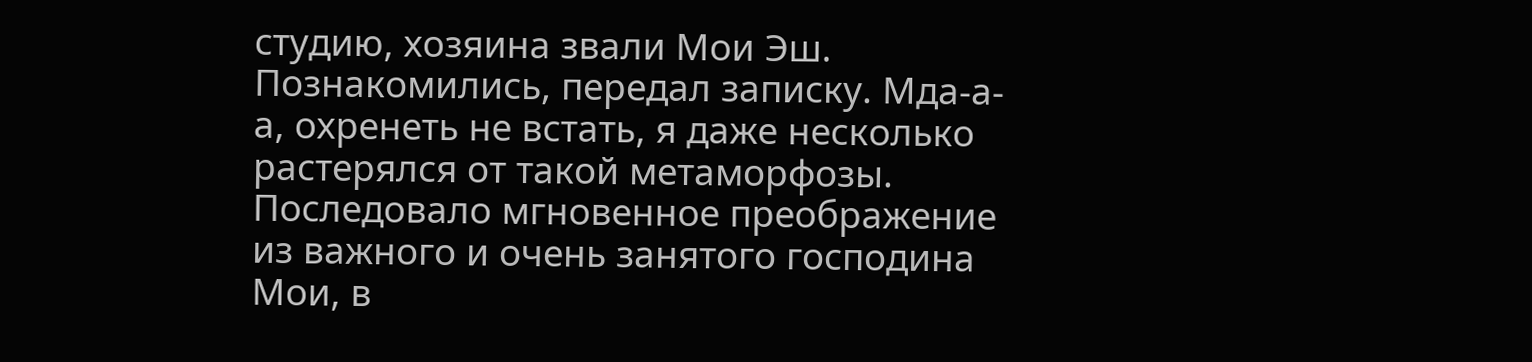студию, хозяина звали Мои Эш. Познакомились, передал записку. Мда-а-а, охренеть не встать, я даже несколько растерялся от такой метаморфозы. Последовало мгновенное преображение из важного и очень занятого господина Мои, в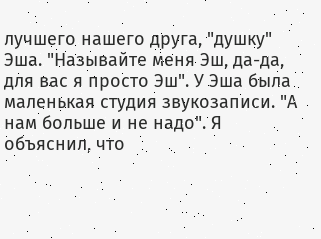лучшего нашего друга, "душку" Эша. "Называйте меня Эш, да-да, для вас я просто Эш". У Эша была маленькая студия звукозаписи. "А нам больше и не надо". Я объяснил, что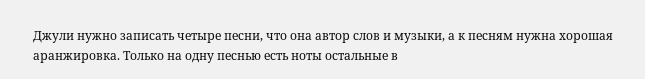Джули нужно записать четыре песни, что она автор слов и музыки, а к песням нужна хорошая аранжировка. Только на одну песнью есть ноты остальные в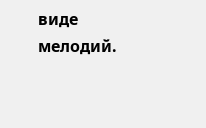виде мелодий.